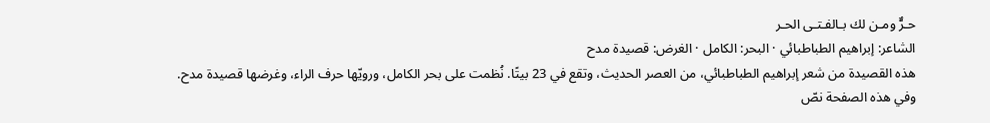حـرٌّ ومـن لك بـالفـتـى الحـر
الشاعر: إبراهيم الطباطبائي · البحر: الكامل · الغرض: قصيدة مدح
هذه القصيدة من شعر إبراهيم الطباطبائي، من العصر الحديث، وتقع في 23 بيتًا. نُظمت على بحر الكامل، ورويّها حرف الراء، وغرضها قصيدة مدح.
وفي هذه الصفحة نصّ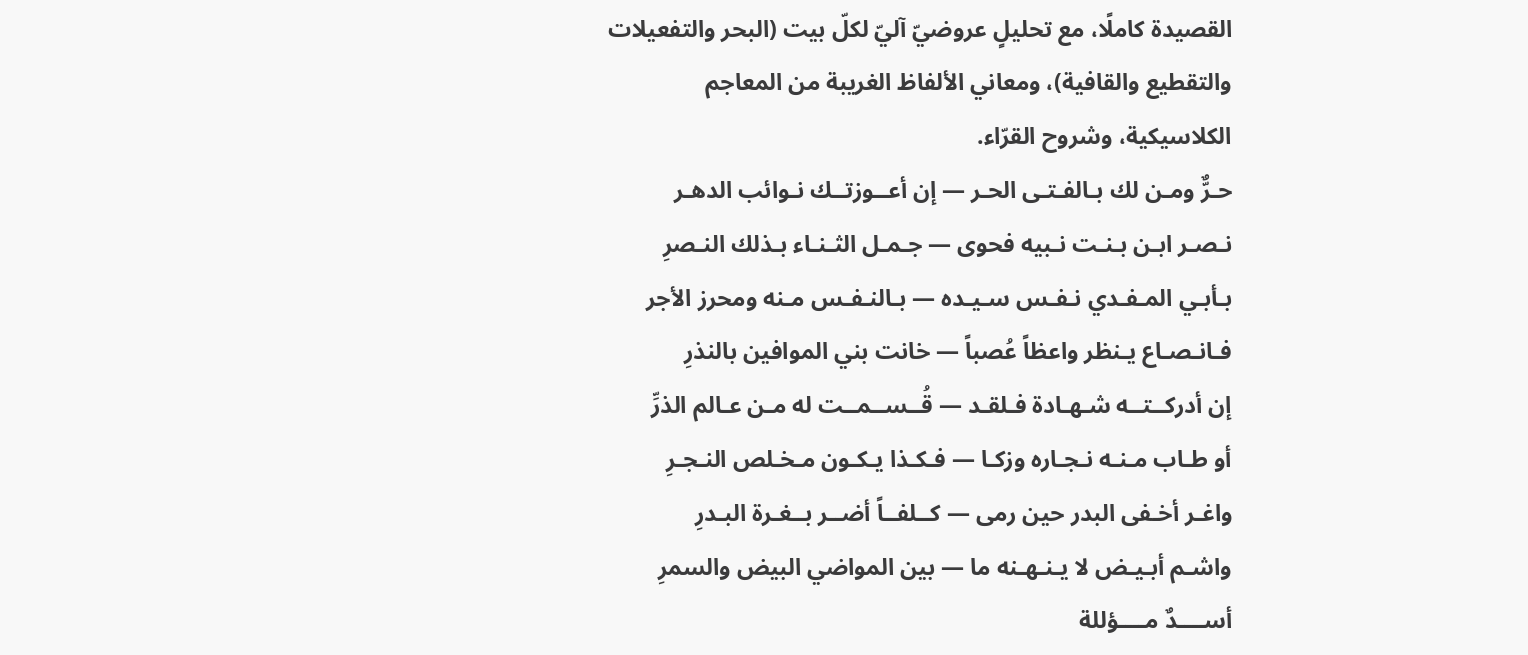القصيدة كاملًا، مع تحليلٍ عروضيّ آليّ لكلّ بيت (البحر والتفعيلات والتقطيع والقافية)، ومعاني الألفاظ الغريبة من المعاجم الكلاسيكية، وشروح القرّاء.
حـرٌّ ومـن لك بـالفـتـى الحـر — إن أعــوزتــك نـوائب الدهـر
نـصـر ابـن بـنـت نـبيه فحوى — جـمـل الثـنـاء بـذلك النـصرِ
بـأبـي المـفـدي نـفـس سـيـده — بـالنـفـس مـنه ومحرز الأجر
فـانـصـاع يـنظر واعظاً عُصباً — خانت بني الموافين بالنذرِ
إن أدركــتــه شـهـادة فـلقـد — قُــســمــت له مـن عـالم الذرِّ
أو طـاب مـنـه نـجـاره وزكـا — فـكـذا يـكـون مـخـلص النـجـرِ
واغـر أخـفى البدر حين رمى — كــلفــاً أضــر بــغـرة البـدرِ
واشـم أبـيـض لا يـنـهـنه ما — بين المواضي البيض والسمرِ
أســــدٌ مــــؤللة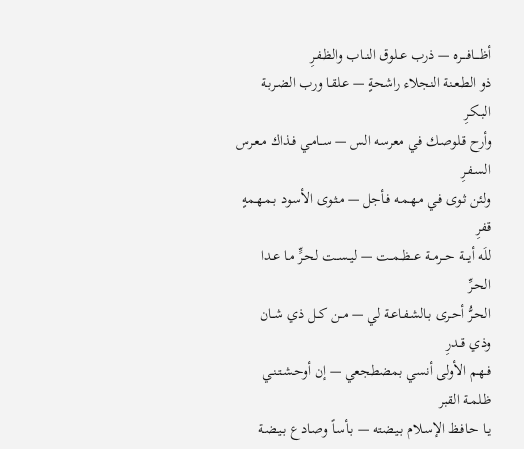أظــــافــــره — ذرب عــلوق النــاب والظـفـرِ
ذو الطـعـنة النجلاء راشحةٍ — عـلقـا ورب الضـربـة البـكـرِ
وأرح قـلوصـك في معرسه الس — ســامـي فـذاك مـعـرس السـفـرِ
ولئن ثـوى فـي مـهـمـه فـأجل — مـثـوى الأسـود بـمـهـمهٍ قفرِ
للَه أيـــة حـــرمــة عــظــمــت — ليــســت لحـرٍّ مـا عـدا الحـرِّ
الحـرُّ أحـرى بـالشـفـاعـة لي — مــن كــل ذي شــان وذي قــدرِ
فـهـم الأولى أنسي بمضطجعي — إن أوحـشـتـنـي ظـلمـة القبر
يـا حـافـظ الإسـلام بـيـضته — بـأسـاً وصـادع بـيـضـة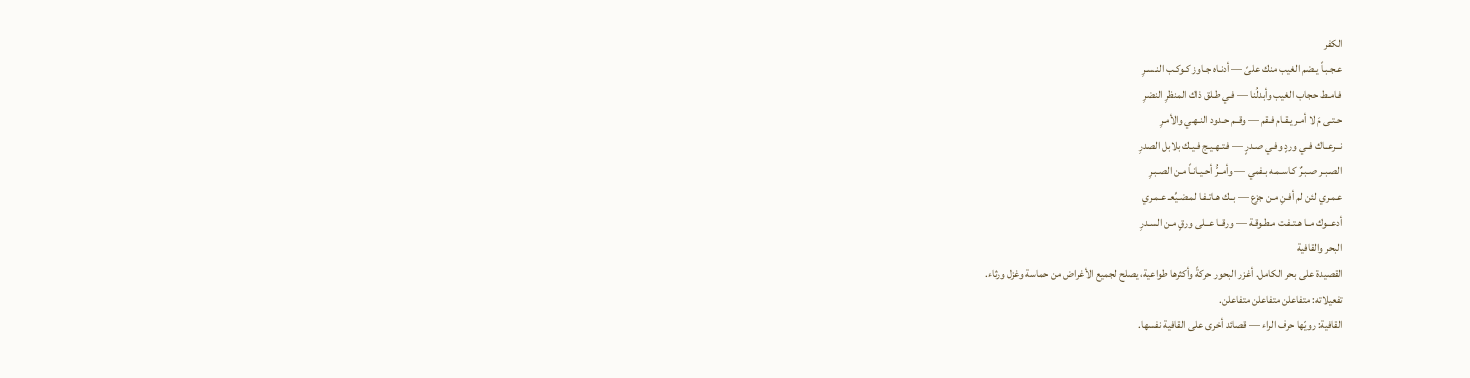الكفر
عـجـبـاً يـضم الغيب منك علىً — أدنـاه جـاوز كـوكـب النـسـرِ
فـامـط حجاب الغيب وأبدلُنا — فـي طـلق ذاك المنظرِ النضرِ
حـتـى مَ لا أمـر يـقـام فـقم — وقــم حـدود النـهـي والأمـرِ
نــرعــاك فــي وردٍ وفـي صـدرٍ — فـتـهـيـج فـيـك بلابل الصدرِ
الصـبـر صـبـرٌ كـاسـمـه بـفمي — وأمــرُّ أحـيـانـاً مـن الصـبـرِ
عـمـري لئن لم أفـنِ مـن جزع — بــك هـاتـفـا لمـضـيِّعـ عـمـري
أدعــوك مــا هـتـفـت مـطـوقـة — ورقــا عــلى ورقٍ مـن السـدرِ
البحر والقافية
القصيدة على بحر الكامل. أغزر البحور حركةً وأكثرها طواعية، يصلح لجميع الأغراض من حماسة وغزل ورثاء.
تفعيلاته: متفاعلن متفاعلن متفاعلن.
القافية: رويّها حرف الراء — قصائد أخرى على القافية نفسها.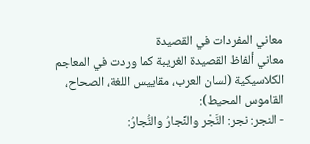معاني المفردات في القصيدة
معاني ألفاظ القصيدة الغريبة كما وردت في المعاجم الكلاسيكية (لسان العرب، مقاييس اللغة، الصحاح، القاموس المحيط):
- النجر: نجر: النَّجْر والنِّجارُ والنُّجارُ: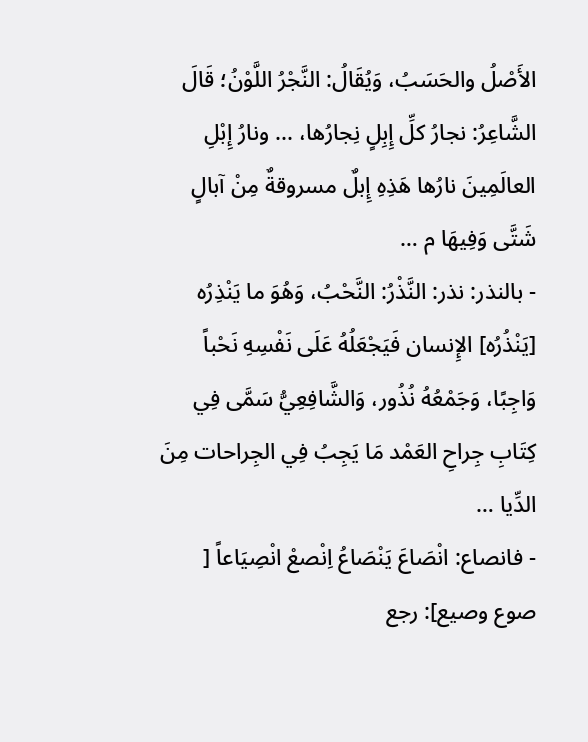الأَصْلُ والحَسَبُ، وَيُقَالُ: النَّجْرُ اللَّوْنُ؛ قَالَ الشَّاعِرُ: نجارُ كلِّ إِبِلٍ نِجارُها، ... ونارُ إِبْلِ العالَمِينَ نارُها هَذِهِ إِبلٌ مسروقةٌ مِنْ آبالٍ شَتَّى وَفِيهَا م …
- بالنذر: نذر: النَّذْرُ: النَّحْبُ، وَهُوَ ما يَنْذِرُه [يَنْذُرُه] الإِنسان فَيَجْعَلُهُ عَلَى نَفْسِهِ نَحْباً وَاجِبًا، وَجَمْعُهُ نُذُور، وَالشَّافِعِيُّ سَمَّى فِي كِتَابِ جِراحِ العَمْد مَا يَجِبُ فِي الجِراحات مِنَ الدِّيا …
- فانصاع: انْصَاعَ يَنْصَاعُ اِنْصعْ انْصِيَاعاً [ صوع وصيع]: رجع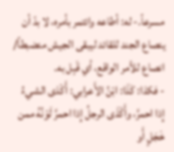مسرعاً.- له: أطاعه وائتمر بأمره، لا بدّ أن ينصاع الجند للقائد ليبقى الجيش منضبطاً/ انصاع للأمر الواقع، أي قَبِل به.
- فكذا: كَذَا: ابْنُ الأَعرابي: أَكْذى الشيءُ إِذا احمرَّ، وأَكْذَى الرجلُ إِذا احمرَّ لَوْنُهُ ممن خَجَلٍ أَو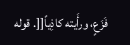فَزَعٍ، ورأَيته كاذِياً[[. قوله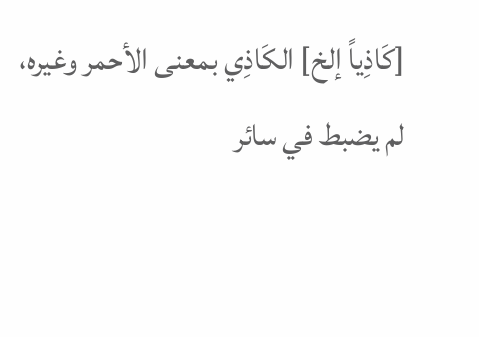[كَاذِياً إلخ] الكَاذِي بمعنى الأحمر وغيره، لم يضبط في سائر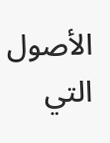الأصول التي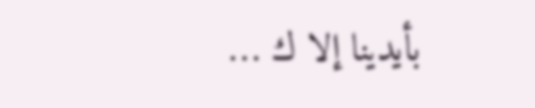بأيدينا إلا ك …